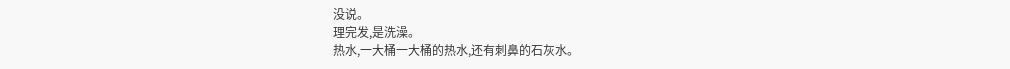没说。
理完发,是洗澡。
热水,一大桶一大桶的热水,还有刺鼻的石灰水。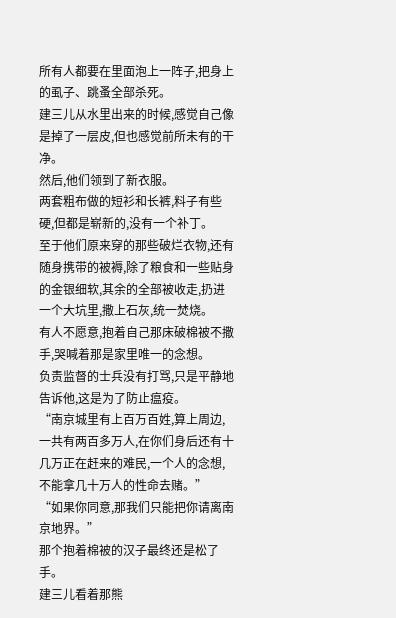所有人都要在里面泡上一阵子,把身上的虱子、跳蚤全部杀死。
建三儿从水里出来的时候,感觉自己像是掉了一层皮,但也感觉前所未有的干净。
然后,他们领到了新衣服。
两套粗布做的短衫和长裤,料子有些硬,但都是崭新的,没有一个补丁。
至于他们原来穿的那些破烂衣物,还有随身携带的被褥,除了粮食和一些贴身的金银细软,其余的全部被收走,扔进一个大坑里,撒上石灰,统一焚烧。
有人不愿意,抱着自己那床破棉被不撒手,哭喊着那是家里唯一的念想。
负责监督的士兵没有打骂,只是平静地告诉他,这是为了防止瘟疫。
“南京城里有上百万百姓,算上周边,一共有两百多万人,在你们身后还有十几万正在赶来的难民,一个人的念想,不能拿几十万人的性命去赌。”
“如果你同意,那我们只能把你请离南京地界。”
那个抱着棉被的汉子最终还是松了手。
建三儿看着那熊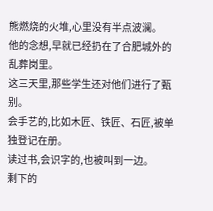熊燃烧的火堆,心里没有半点波澜。
他的念想,早就已经扔在了合肥城外的乱葬岗里。
这三天里,那些学生还对他们进行了甄别。
会手艺的,比如木匠、铁匠、石匠,被单独登记在册。
读过书,会识字的,也被叫到一边。
剩下的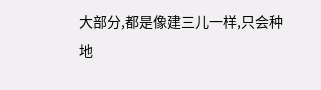大部分,都是像建三儿一样,只会种地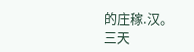的庄稼.汉。
三天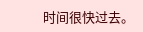时间很快过去。